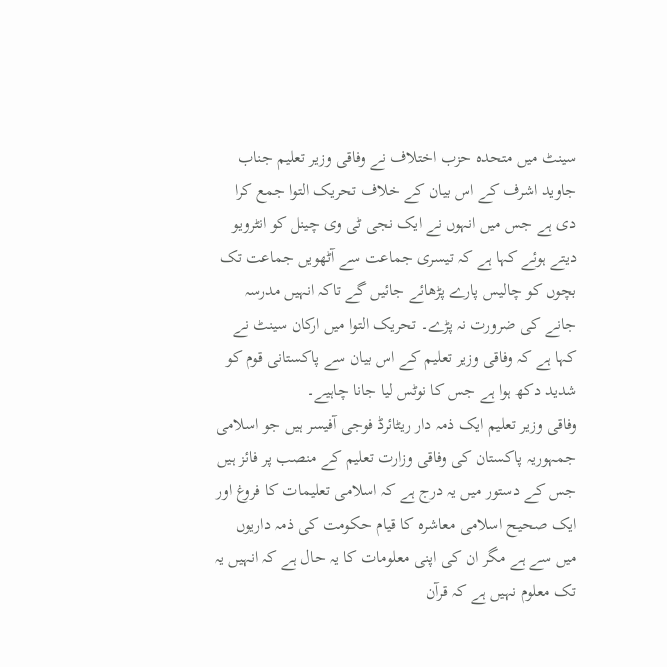سینٹ میں متحدہ حزب اختلاف نے وفاقی وزیر تعلیم جناب جاوید اشرف کے اس بیان کے خلاف تحریک التوا جمع کرا دی ہے جس میں انہوں نے ایک نجی ٹی وی چینل کو انٹرویو دیتے ہوئے کہا ہے کہ تیسری جماعت سے آٹھویں جماعت تک بچوں کو چالیس پارے پڑھائے جائیں گے تاکہ انہیں مدرسہ جانے کی ضرورت نہ پڑے۔ تحریک التوا میں ارکان سینٹ نے کہا ہے کہ وفاقی وزیر تعلیم کے اس بیان سے پاکستانی قوم کو شدید دکھ ہوا ہے جس کا نوٹس لیا جانا چاہیے۔
وفاقی وزیر تعلیم ایک ذمہ دار ریٹائرڈ فوجی آفیسر ہیں جو اسلامی جمہوریہ پاکستان کی وفاقی وزارت تعلیم کے منصب پر فائز ہیں جس کے دستور میں یہ درج ہے کہ اسلامی تعلیمات کا فروغ اور ایک صحیح اسلامی معاشرہ کا قیام حکومت کی ذمہ داریوں میں سے ہے مگر ان کی اپنی معلومات کا یہ حال ہے کہ انہیں یہ تک معلوم نہیں ہے کہ قرآن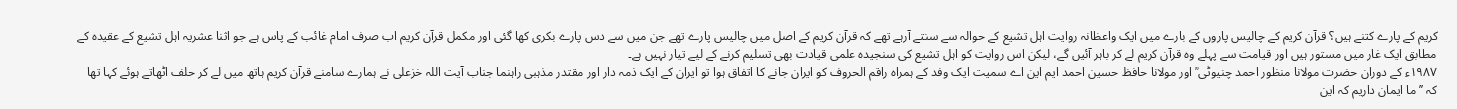کریم کے پارے کتنے ہیں؟ قرآن کریم کے چالیس پاروں کے بارے میں ایک واعظانہ روایت اہل تشیع کے حوالہ سے سنتے آرہے تھے کہ قرآن کریم کے اصل میں چالیس پارے تھے جن میں سے دس پارے بکری کھا گئی اور مکمل قرآن کریم اب صرف امام غائب کے پاس ہے جو اثنا عشریہ اہل تشیع کے عقیدہ کے مطابق ایک غار میں مستور ہیں اور قیامت سے پہلے وہ قرآن کریم لے کر باہر آئیں گے، لیکن اس روایت کو اہل تشیع کی سنجیدہ علمی قیادت بھی تسلیم کرنے کے لیے تیار نہیں ہے۔
۱۹۸۷ء کے دوران حضرت مولانا منظور احمد چنیوٹی ؒ اور مولانا حافظ حسین احمد ایم این اے سمیت ایک وفد کے ہمراہ راقم الحروف کو ایران جانے کا اتفاق ہوا تو ایران کے ایک ذمہ دار اور مقتدر مذہبی راہنما جناب آیت اللہ خزعلی نے ہمارے سامنے قرآن کریم ہاتھ میں لے کر حلف اٹھاتے ہوئے کہا تھا کہ ’’ما ایمان داریم کہ این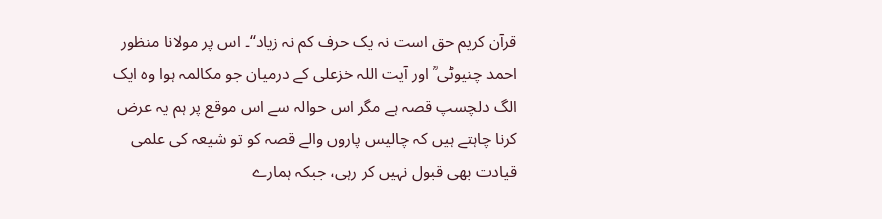قرآن کریم حق است نہ یک حرف کم نہ زیاد‘‘۔ اس پر مولانا منظور احمد چنیوٹی ؒ اور آیت اللہ خزعلی کے درمیان جو مکالمہ ہوا وہ ایک الگ دلچسپ قصہ ہے مگر اس حوالہ سے اس موقع پر ہم یہ عرض کرنا چاہتے ہیں کہ چالیس پاروں والے قصہ کو تو شیعہ کی علمی قیادت بھی قبول نہیں کر رہی، جبکہ ہمارے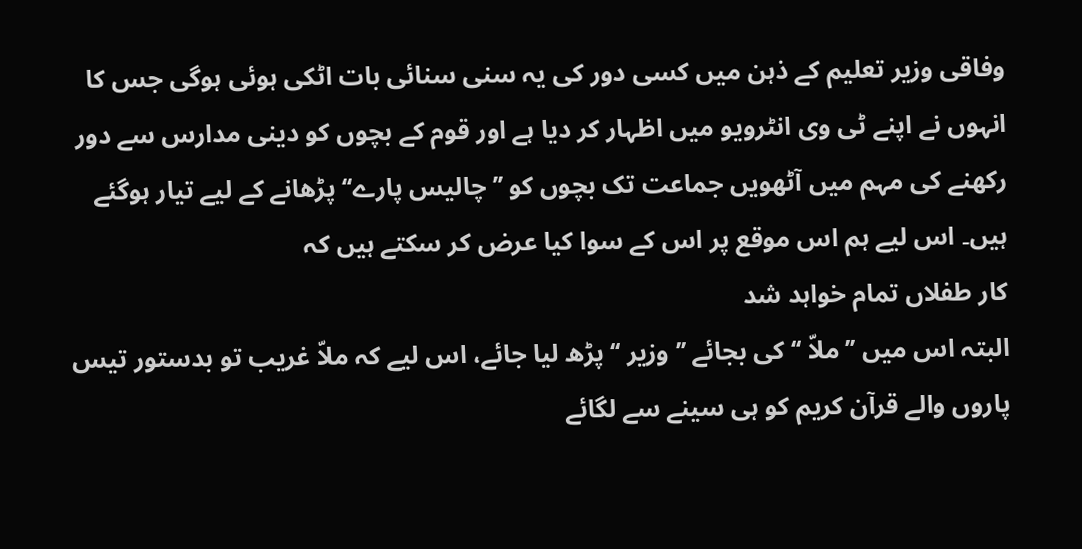وفاقی وزیر تعلیم کے ذہن میں کسی دور کی یہ سنی سنائی بات اٹکی ہوئی ہوگی جس کا انہوں نے اپنے ٹی وی انٹرویو میں اظہار کر دیا ہے اور قوم کے بچوں کو دینی مدارس سے دور رکھنے کی مہم میں آٹھویں جماعت تک بچوں کو ’’چالیس پارے‘‘ پڑھانے کے لیے تیار ہوگئے ہیں۔ اس لیے ہم اس موقع پر اس کے سوا کیا عرض کر سکتے ہیں کہ
کار طفلاں تمام خواہد شد
البتہ اس میں ’’ملاّ ‘‘کی بجائے ’’وزیر ‘‘ پڑھ لیا جائے، اس لیے کہ ملاّ غریب تو بدستور تیس پاروں والے قرآن کریم کو ہی سینے سے لگائے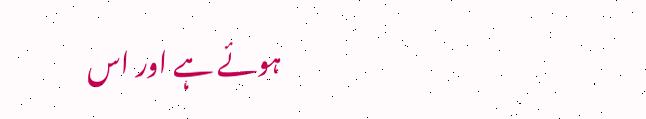ہوئے ہے اور اس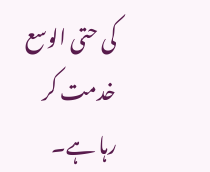کی حتی الوسع خدمت کر رہا ہے۔